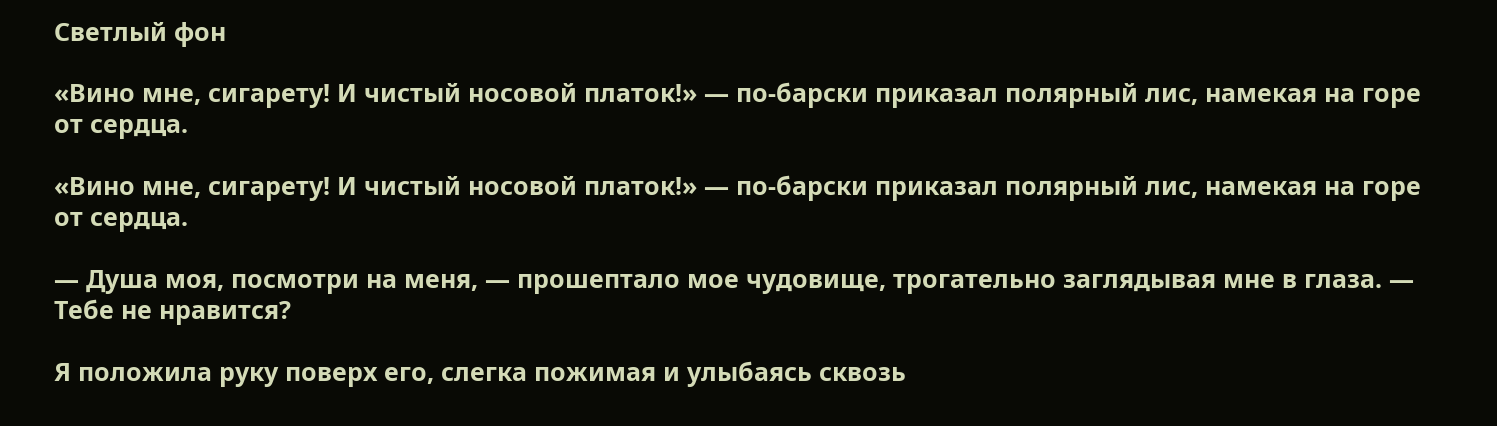Светлый фон

«Вино мне, сигарету! И чистый носовой платок!» — по-барски приказал полярный лис, намекая на горе от сердца.

«Вино мне, сигарету! И чистый носовой платок!» — по-барски приказал полярный лис, намекая на горе от сердца.

— Душа моя, посмотри на меня, — прошептало мое чудовище, трогательно заглядывая мне в глаза. — Тебе не нравится?

Я положила руку поверх его, слегка пожимая и улыбаясь сквозь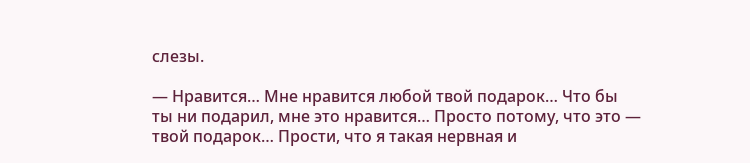слезы.

— Нравится… Мне нравится любой твой подарок… Что бы ты ни подарил, мне это нравится… Просто потому, что это — твой подарок… Прости, что я такая нервная и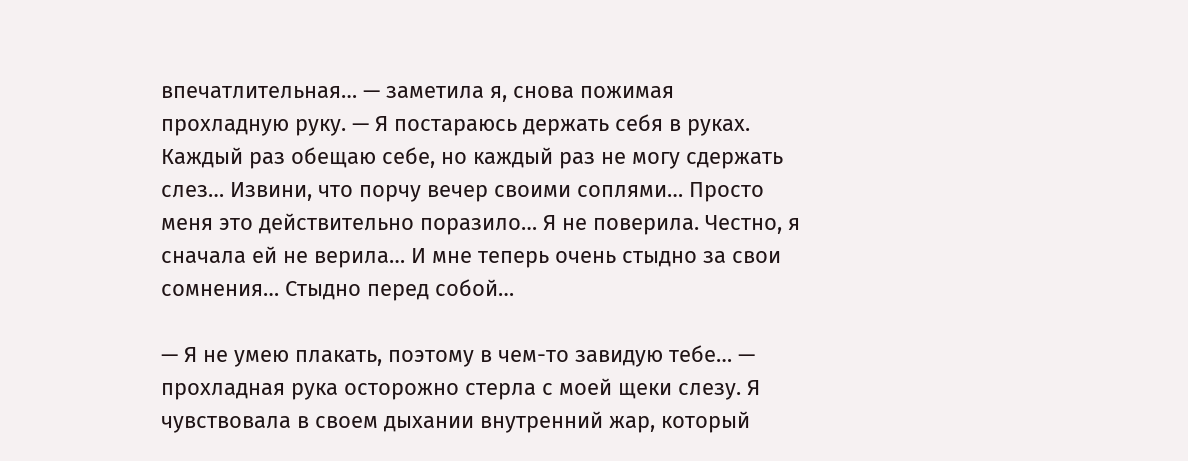впечатлительная… — заметила я, снова пожимая прохладную руку. — Я постараюсь держать себя в руках. Каждый раз обещаю себе, но каждый раз не могу сдержать слез… Извини, что порчу вечер своими соплями… Просто меня это действительно поразило… Я не поверила. Честно, я сначала ей не верила… И мне теперь очень стыдно за свои сомнения… Стыдно перед собой…

— Я не умею плакать, поэтому в чем-то завидую тебе… — прохладная рука осторожно стерла с моей щеки слезу. Я чувствовала в своем дыхании внутренний жар, который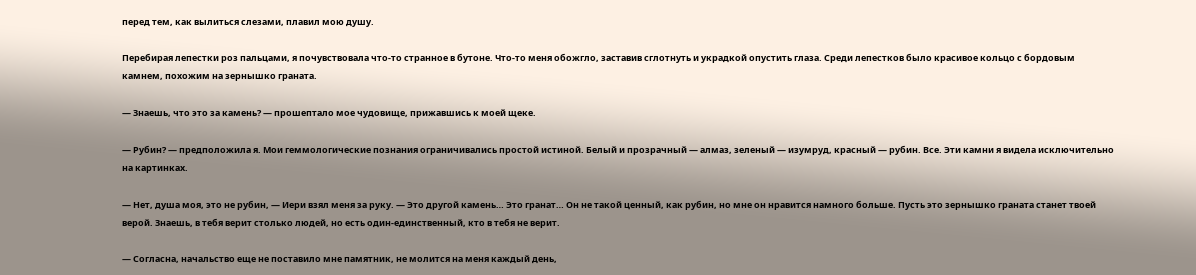перед тем, как вылиться слезами, плавил мою душу.

Перебирая лепестки роз пальцами, я почувствовала что-то странное в бутоне. Что-то меня обожгло, заставив сглотнуть и украдкой опустить глаза. Среди лепестков было красивое кольцо с бордовым камнем, похожим на зернышко граната.

— Знаешь, что это за камень? — прошептало мое чудовище, прижавшись к моей щеке.

— Рубин? — предположила я. Мои геммологические познания ограничивались простой истиной. Белый и прозрачный — алмаз, зеленый — изумруд, красный — рубин. Все. Эти камни я видела исключительно на картинках.

— Нет, душа моя, это не рубин, — Иери взял меня за руку. — Это другой камень… Это гранат… Он не такой ценный, как рубин, но мне он нравится намного больше. Пусть это зернышко граната станет твоей верой. Знаешь, в тебя верит столько людей, но есть один-единственный, кто в тебя не верит.

— Согласна, начальство еще не поставило мне памятник, не молится на меня каждый день,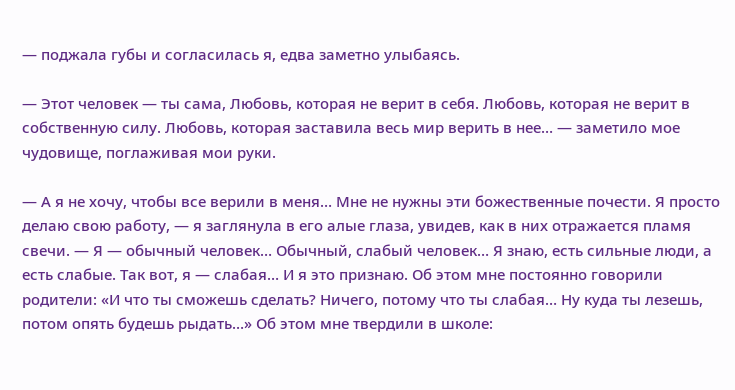— поджала губы и согласилась я, едва заметно улыбаясь.

— Этот человек — ты сама, Любовь, которая не верит в себя. Любовь, которая не верит в собственную силу. Любовь, которая заставила весь мир верить в нее… — заметило мое чудовище, поглаживая мои руки.

— А я не хочу, чтобы все верили в меня… Мне не нужны эти божественные почести. Я просто делаю свою работу, — я заглянула в его алые глаза, увидев, как в них отражается пламя свечи. — Я — обычный человек… Обычный, слабый человек… Я знаю, есть сильные люди, а есть слабые. Так вот, я — слабая… И я это признаю. Об этом мне постоянно говорили родители: «И что ты сможешь сделать? Ничего, потому что ты слабая… Ну куда ты лезешь, потом опять будешь рыдать…» Об этом мне твердили в школе: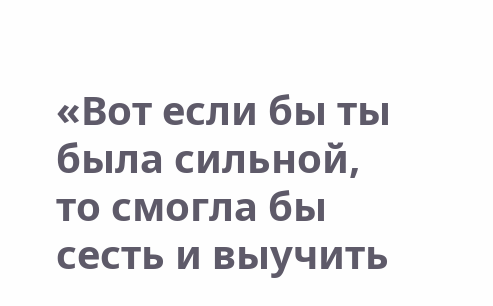«Вот если бы ты была сильной, то смогла бы сесть и выучить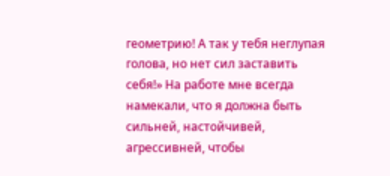геометрию! А так у тебя неглупая голова, но нет сил заставить себя!» На работе мне всегда намекали, что я должна быть сильней, настойчивей, агрессивней, чтобы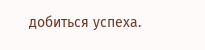добиться успеха.